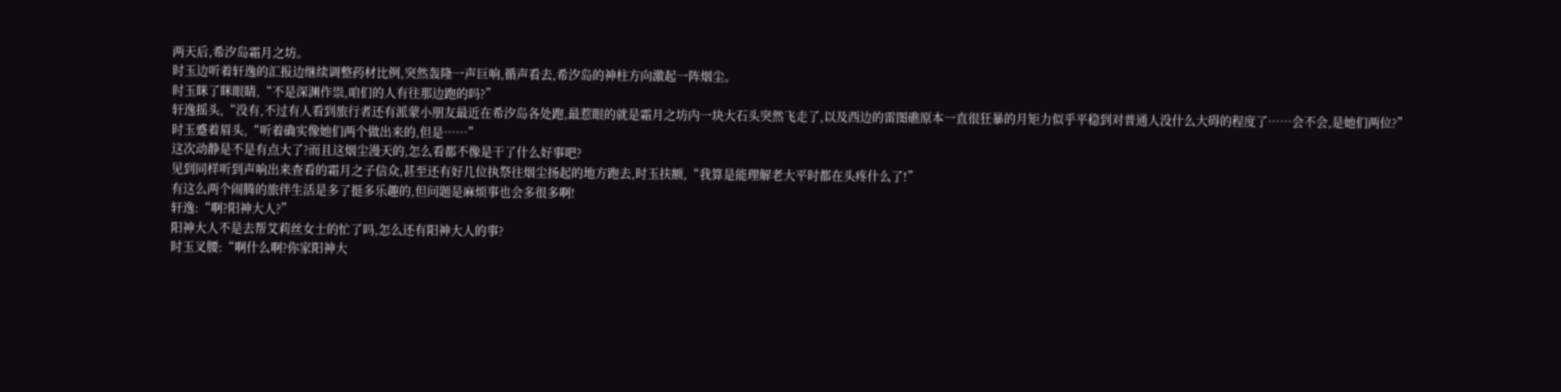两天后,希汐岛霜月之坊。
时玉边听着轩逸的汇报边继续调整药材比例,突然轰隆一声巨响,循声看去,希汐岛的神柱方向激起一阵烟尘。
时玉眯了眯眼睛,“不是深渊作祟,咱们的人有往那边跑的吗?”
轩逸摇头,“没有,不过有人看到旅行者还有派蒙小朋友最近在希汐岛各处跑,最惹眼的就是霜月之坊内一块大石头突然飞走了,以及西边的雷图礁原本一直很狂暴的月矩力似乎平稳到对普通人没什么大碍的程度了……会不会,是她们两位?”
时玉蹙着眉头,“听着确实像她们两个做出来的,但是……”
这次动静是不是有点大了?而且这烟尘漫天的,怎么看都不像是干了什么好事吧?
见到同样听到声响出来查看的霜月之子信众,甚至还有好几位执祭往烟尘扬起的地方跑去,时玉扶额,“我算是能理解老大平时都在头疼什么了!”
有这么两个闹腾的旅伴生活是多了挺多乐趣的,但问题是麻烦事也会多很多啊!
轩逸:“啊?阳神大人?”
阳神大人不是去帮艾莉丝女士的忙了吗,怎么还有阳神大人的事?
时玉叉腰:“啊什么啊?你家阳神大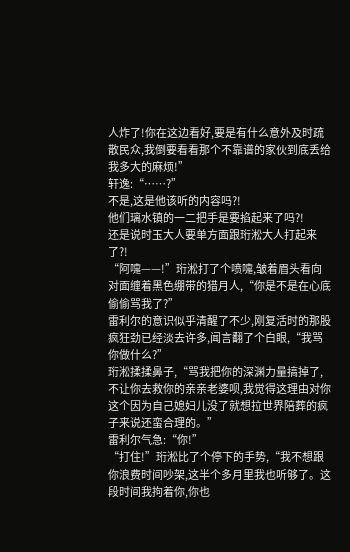人炸了!你在这边看好,要是有什么意外及时疏散民众,我倒要看看那个不靠谱的家伙到底丢给我多大的麻烦!”
轩逸:“……?”
不是,这是他该听的内容吗?!
他们璃水镇的一二把手是要掐起来了吗?!
还是说时玉大人要单方面跟珩淞大人打起来了?!
“阿嚏——!”珩淞打了个喷嚏,皱着眉头看向对面缠着黑色绷带的猎月人,“你是不是在心底偷偷骂我了?”
雷利尔的意识似乎清醒了不少,刚复活时的那股疯狂劲已经淡去许多,闻言翻了个白眼,“我骂你做什么?”
珩淞揉揉鼻子,“骂我把你的深渊力量搞掉了,不让你去救你的亲亲老婆呗,我觉得这理由对你这个因为自己媳妇儿没了就想拉世界陪葬的疯子来说还蛮合理的。”
雷利尔气急:“你!”
“打住!”珩淞比了个停下的手势,“我不想跟你浪费时间吵架,这半个多月里我也听够了。这段时间我拘着你,你也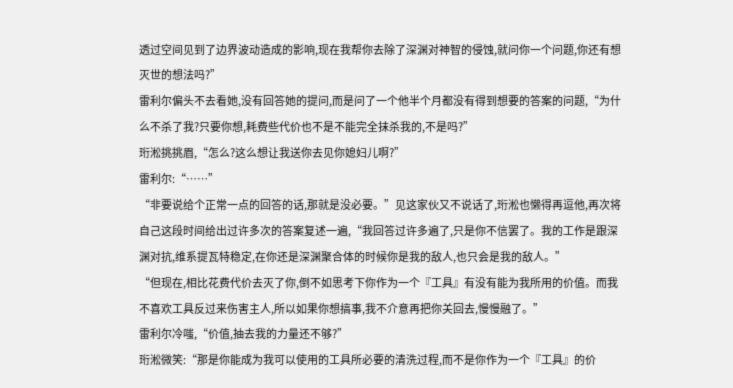透过空间见到了边界波动造成的影响,现在我帮你去除了深渊对神智的侵蚀,就问你一个问题,你还有想灭世的想法吗?”
雷利尔偏头不去看她,没有回答她的提问,而是问了一个他半个月都没有得到想要的答案的问题,“为什么不杀了我?只要你想,耗费些代价也不是不能完全抹杀我的,不是吗?”
珩淞挑挑眉,“怎么?这么想让我送你去见你媳妇儿啊?”
雷利尔:“……”
“非要说给个正常一点的回答的话,那就是没必要。”见这家伙又不说话了,珩淞也懒得再逗他,再次将自己这段时间给出过许多次的答案复述一遍,“我回答过许多遍了,只是你不信罢了。我的工作是跟深渊对抗,维系提瓦特稳定,在你还是深渊聚合体的时候你是我的敌人,也只会是我的敌人。”
“但现在,相比花费代价去灭了你,倒不如思考下你作为一个『工具』有没有能为我所用的价值。而我不喜欢工具反过来伤害主人,所以如果你想搞事,我不介意再把你关回去,慢慢融了。”
雷利尔冷嗤,“价值,抽去我的力量还不够?”
珩淞微笑:“那是你能成为我可以使用的工具所必要的清洗过程,而不是你作为一个『工具』的价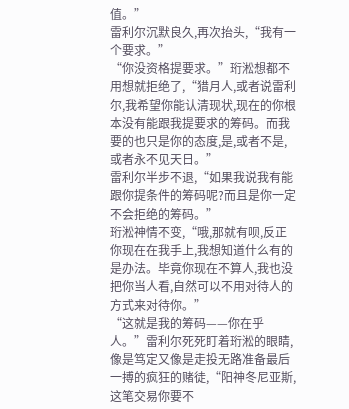值。”
雷利尔沉默良久,再次抬头,“我有一个要求。”
“你没资格提要求。”珩淞想都不用想就拒绝了,“猎月人,或者说雷利尔,我希望你能认清现状,现在的你根本没有能跟我提要求的筹码。而我要的也只是你的态度,是,或者不是,或者永不见天日。”
雷利尔半步不退,“如果我说我有能跟你提条件的筹码呢?而且是你一定不会拒绝的筹码。”
珩淞神情不变,“哦,那就有呗,反正你现在在我手上,我想知道什么有的是办法。毕竟你现在不算人,我也没把你当人看,自然可以不用对待人的方式来对待你。”
“这就是我的筹码——你在乎人。”雷利尔死死盯着珩淞的眼睛,像是笃定又像是走投无路准备最后一搏的疯狂的赌徒,“阳神冬尼亚斯,这笔交易你要不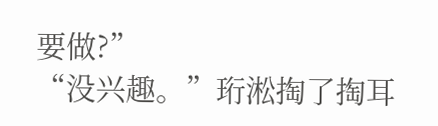要做?”
“没兴趣。”珩淞掏了掏耳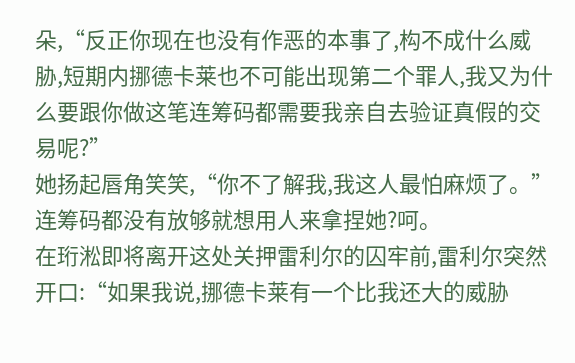朵,“反正你现在也没有作恶的本事了,构不成什么威胁,短期内挪德卡莱也不可能出现第二个罪人,我又为什么要跟你做这笔连筹码都需要我亲自去验证真假的交易呢?”
她扬起唇角笑笑,“你不了解我,我这人最怕麻烦了。”
连筹码都没有放够就想用人来拿捏她?呵。
在珩淞即将离开这处关押雷利尔的囚牢前,雷利尔突然开口:“如果我说,挪德卡莱有一个比我还大的威胁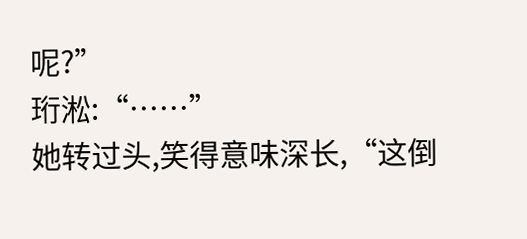呢?”
珩淞:“……”
她转过头,笑得意味深长,“这倒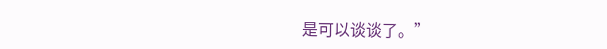是可以谈谈了。”